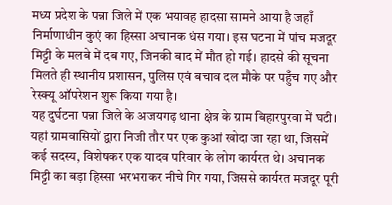मध्य प्रदेश के पन्ना जिले में एक भयावह हादसा सामने आया है जहाँ निर्माणाधीन कुएं का हिस्सा अचानक धंस गया। इस घटना में पांच मजदूर मिट्टी के मलबे में दब गए, जिनकी बाद में मौत हो गई। हादसे की सूचना मिलते ही स्थानीय प्रशासन, पुलिस एवं बचाव दल मौके पर पहुँच गए और रेस्क्यू ऑपरेशन शुरू किया गया है।
यह दुर्घटना पन्ना जिले के अजयगढ़ थाना क्षेत्र के ग्राम बिहारपुरवा में घटी। यहां ग्रामवासियों द्वारा निजी तौर पर एक कुआं खोदा जा रहा था, जिसमें कई सदस्य, विशेषकर एक यादव परिवार के लोग कार्यरत थे। अचानक मिट्टी का बड़ा हिस्सा भरभराकर नीचे गिर गया, जिससे कार्यरत मजदूर पूरी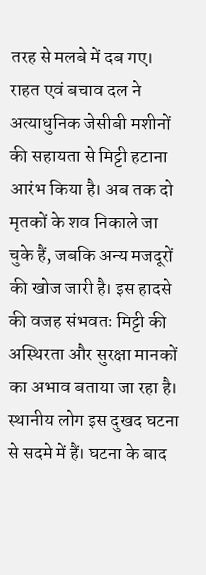तरह से मलबे में दब गए।
राहत एवं बचाव दल ने अत्याधुनिक जेसीबी मशीनों की सहायता से मिट्टी हटाना आरंभ किया है। अब तक दो मृतकों के शव निकाले जा चुके हैं, जबकि अन्य मजदूरों की खोज जारी है। इस हादसे की वजह संभवतः मिट्टी की अस्थिरता और सुरक्षा मानकों का अभाव बताया जा रहा है।
स्थानीय लोग इस दुखद घटना से सदमे में हैं। घटना के बाद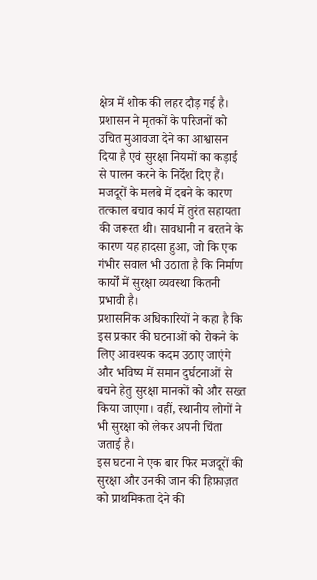क्षेत्र में शोक की लहर दौड़ गई है। प्रशासन ने मृतकों के परिजनों को उचित मुआवजा देने का आश्वासन दिया है एवं सुरक्षा नियमों का कड़ाई से पालन करने के निर्देश दिए हैं।
मजदूरों के मलबे में दबने के कारण तत्काल बचाव कार्य में तुरंत सहायता की जरूरत थी। सावधानी न बरतने के कारण यह हादसा हुआ, जो कि एक गंभीर सवाल भी उठाता है कि निर्माण कार्यों में सुरक्षा व्यवस्था कितनी प्रभावी है।
प्रशासनिक अधिकारियों ने कहा है कि इस प्रकार की घटनाओं को रोकने के लिए आवश्यक कदम उठाए जाएंगे और भविष्य में समान दुर्घटनाओं से बचने हेतु सुरक्षा मानकों को और सख्त किया जाएगा। वहीं, स्थानीय लोगों ने भी सुरक्षा को लेकर अपनी चिंता जताई है।
इस घटना ने एक बार फिर मजदूरों की सुरक्षा और उनकी जान की हिफ़ाज़त को प्राथमिकता देने की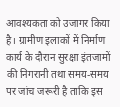आवश्यकता को उजागर किया है। ग्रामीण इलाकों में निर्माण कार्य के दौरान सुरक्षा इंतजामों की निगरानी तथा समय-समय पर जांच जरूरी है ताकि इस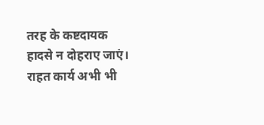तरह के कष्टदायक हादसे न दोहराए जाएं।
राहत कार्य अभी भी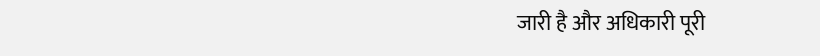जारी है और अधिकारी पूरी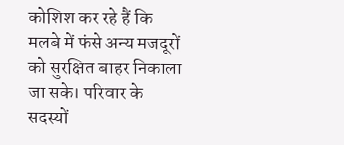कोशिश कर रहे हैं कि मलबे में फंसे अन्य मजदूरों को सुरक्षित बाहर निकाला जा सके। परिवार के सदस्यों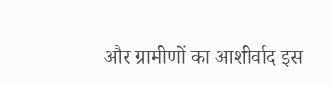और ग्रामीणों का आशीर्वाद इस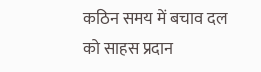कठिन समय में बचाव दल को साहस प्रदान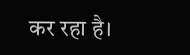कर रहा है।